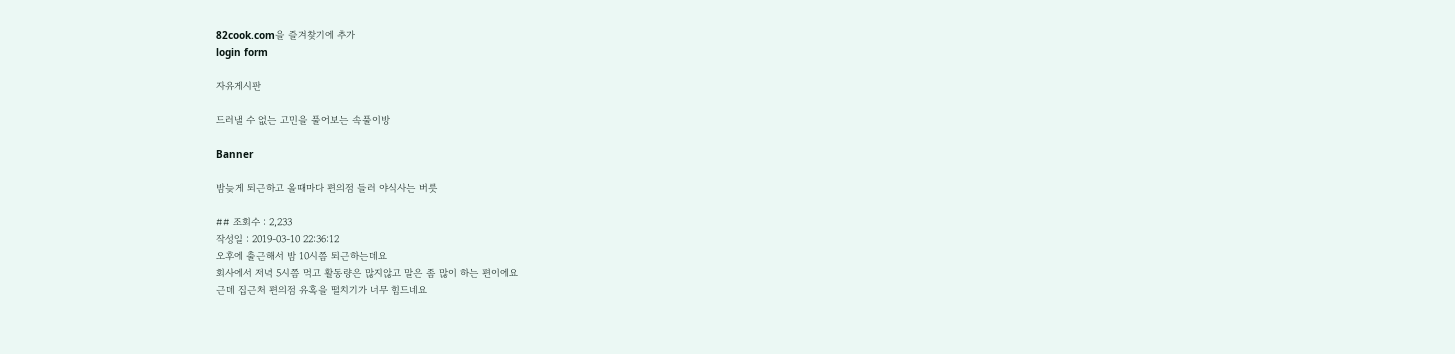82cook.com을 즐겨찾기에 추가
login form

자유게시판

드러낼 수 없는 고민을 풀어보는 속풀이방

Banner

밤늦게 퇴근하고 올때마다 편의점 들러 야식사는 버릇

## 조회수 : 2,233
작성일 : 2019-03-10 22:36:12
오후에 출근해서 밤 10시쯤 퇴근하는데요
회사에서 저녁 5시쯤 먹고 활동량은 많지않고 말은 좀 많이 하는 편이에요
근데 집근처 편의점 유혹을 떨치기가 너무 힘드네요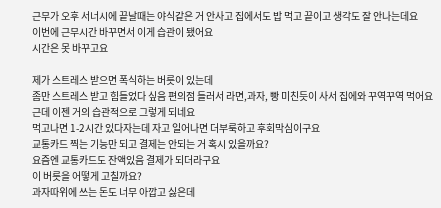근무가 오후 서너시에 끝날때는 야식같은 거 안사고 집에서도 밥 먹고 끝이고 생각도 잘 안나는데요
이번에 근무시간 바꾸면서 이게 습관이 됐어요
시간은 못 바꾸고요

제가 스트레스 받으면 폭식하는 버릇이 있는데
좀만 스트레스 받고 힘들었다 싶음 편의점 들러서 라면,과자, 빵 미친듯이 사서 집에와 꾸역꾸역 먹어요
근데 이젠 거의 습관적으로 그렇게 되네요
먹고나면 1-2시간 있다자는데 자고 일어나면 더부룩하고 후회막심이구요
교통카드 찍는 기능만 되고 결제는 안되는 거 혹시 있을까요?
요즘엔 교통카드도 잔액있음 결제가 되더라구요
이 버릇을 어떻게 고칠까요?
과자따위에 쓰는 돈도 너무 아깝고 싫은데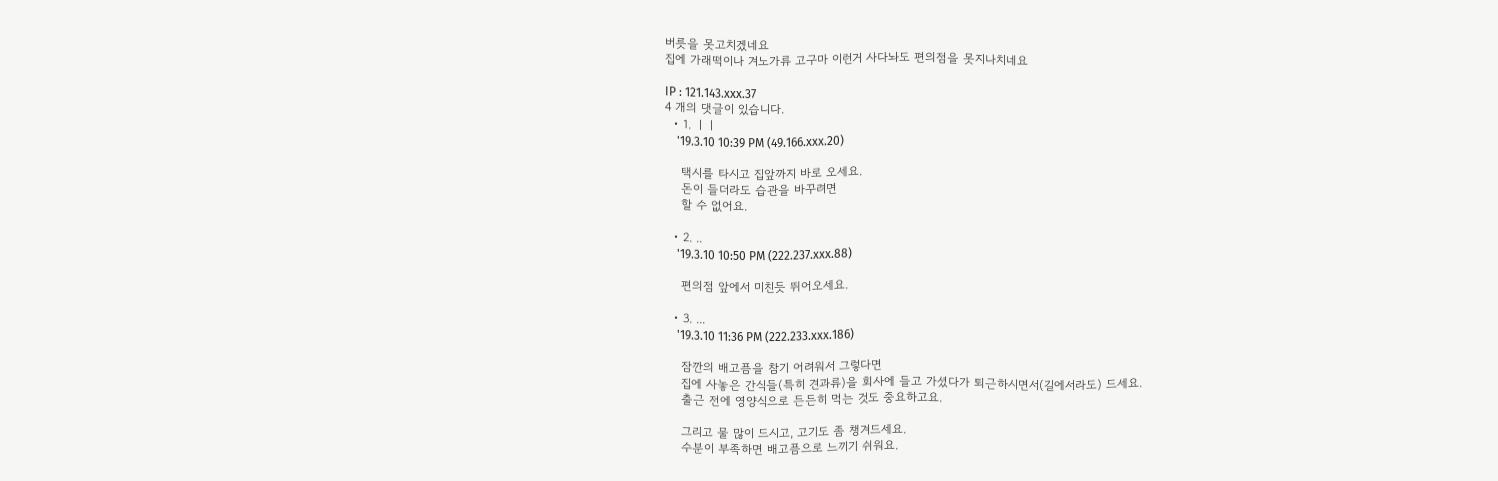버릇을 못고치겠네요
집에 가래떡이나 겨노가류 고구마 이런거 사다놔도 편의점을 못지나치네요

IP : 121.143.xxx.37
4 개의 댓글이 있습니다.
  • 1. ㅣㅣ
    '19.3.10 10:39 PM (49.166.xxx.20)

    택시를 타시고 집앞까지 바로 오세요.
    돈이 들더라도 습관을 바꾸려면
    할 수 없어요.

  • 2. ..
    '19.3.10 10:50 PM (222.237.xxx.88)

    편의점 앞에서 미친듯 뛰어오세요.

  • 3. ...
    '19.3.10 11:36 PM (222.233.xxx.186)

    잠깐의 배고픔을 참기 어려워서 그렇다면
    집에 사놓은 간식들(특히 견과류)을 회사에 들고 가셨다가 퇴근하시면서(길에서라도) 드세요.
    출근 전에 영양식으로 든든히 먹는 것도 중요하고요.

    그리고 물 많이 드시고, 고기도 좀 챙겨드세요.
    수분이 부족하면 배고픔으로 느끼기 쉬워요.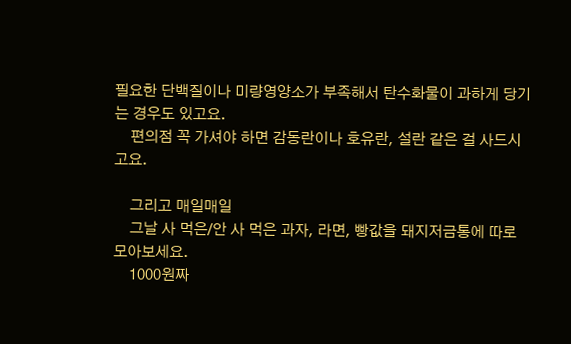필요한 단백질이나 미량영양소가 부족해서 탄수화물이 과하게 당기는 경우도 있고요.
    편의점 꼭 가셔야 하면 감동란이나 호유란, 설란 같은 걸 사드시고요.

    그리고 매일매일
    그날 사 먹은/안 사 먹은 과자, 라면, 빵값을 돼지저금통에 따로 모아보세요.
    1000원짜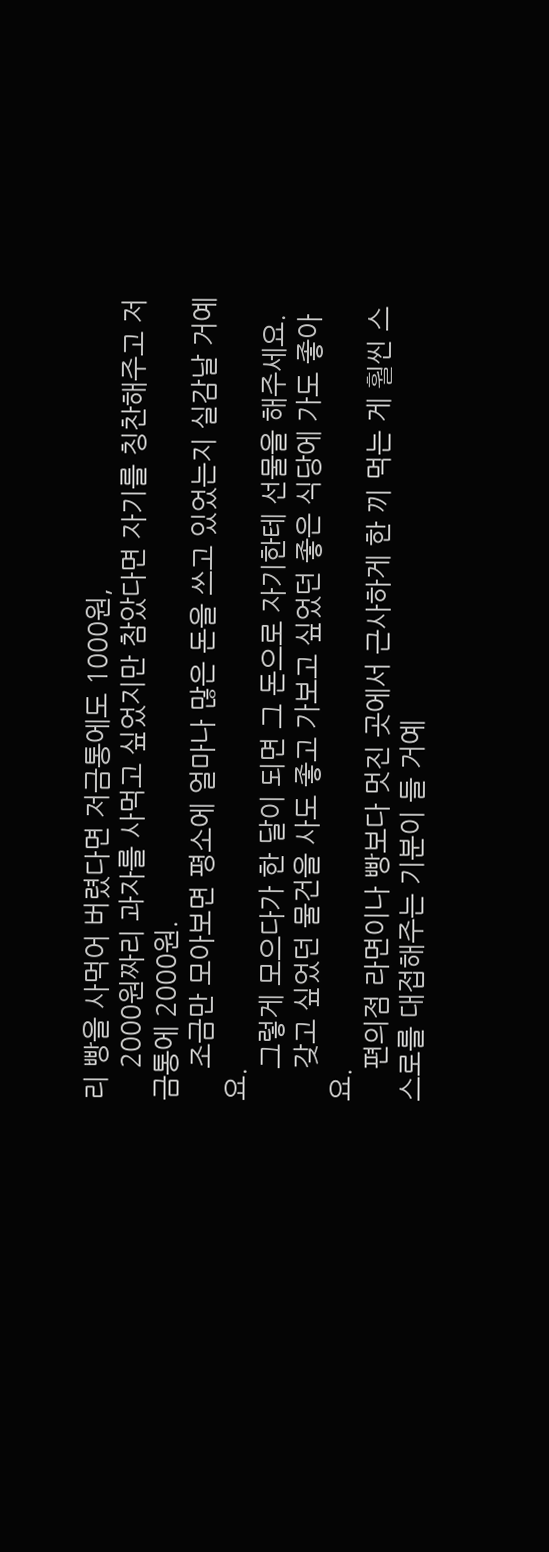리 빵을 사먹어 버렸다면 저금통에도 1000원,
    2000원짜리 과자를 사먹고 싶었지만 참았다면 자기를 칭찬해주고 저금통에 2000원.
    조금만 모아보면 평소에 얼마나 많은 돈을 쓰고 있었는지 실감날 거예요.
    그렇게 모으다가 한 달이 되면 그 돈으로 자기한테 선물을 해주세요.
    갖고 싶었던 물건을 사도 좋고 가보고 싶었던 좋은 식당에 가도 좋아요.
    편의점 라면이나 빵보다 멋진 곳에서 근사하게 한 끼 먹는 게 훨씬 스스로를 대접해주는 기분이 들 거예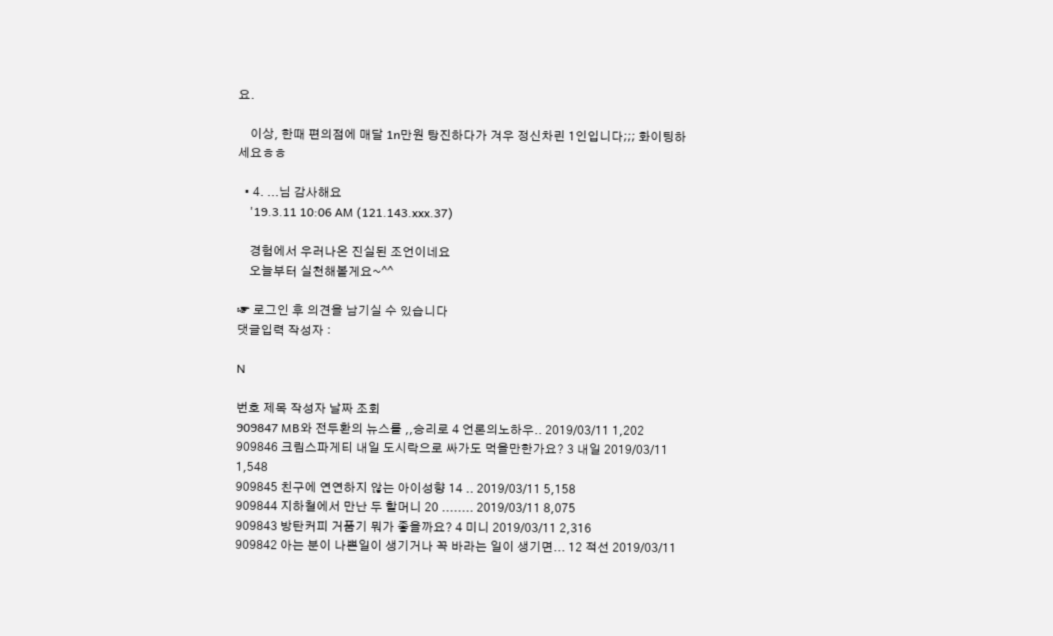요.

    이상, 한때 편의점에 매달 1n만원 탕진하다가 겨우 정신차린 1인입니다;;; 화이팅하세요ㅎㅎ

  • 4. ...님 감사해요
    '19.3.11 10:06 AM (121.143.xxx.37)

    경험에서 우러나온 진실된 조언이네요
    오늘부터 실천해볼게요~^^

☞ 로그인 후 의견을 남기실 수 있습니다
댓글입력 작성자 :

N

번호 제목 작성자 날짜 조회
909847 MB와 전두환의 뉴스를 ,,승리로 4 언론의노하우.. 2019/03/11 1,202
909846 크림스파게티 내일 도시락으로 싸가도 먹을만한가요? 3 내일 2019/03/11 1,548
909845 친구에 연연하지 않는 아이성향 14 .. 2019/03/11 5,158
909844 지하철에서 만난 두 할머니 20 ........ 2019/03/11 8,075
909843 방탄커피 거품기 뭐가 좋을까요? 4 미니 2019/03/11 2,316
909842 아는 분이 나쁜일이 생기거나 꼭 바라는 일이 생기면... 12 적선 2019/03/11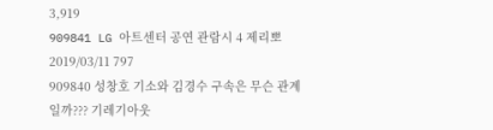3,919
909841 LG 아트센터 공연 관람시 4 제리뽀 2019/03/11 797
909840 성창호 기소와 김경수 구속은 무슨 관계일까??? 기레기아웃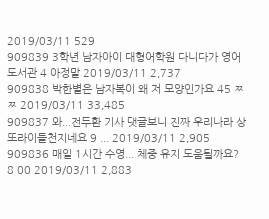2019/03/11 529
909839 3학년 남자아이 대형어학원 다니다가 영어도서관 4 아정말 2019/03/11 2,737
909838 박한별은 남자복이 왜 저 모양인가요 45 ㅉㅉ 2019/03/11 33,485
909837 와...전두환 기사 댓글보니 진짜 우리나라 상또라이들천지네요 9 ... 2019/03/11 2,905
909836 매일 1시간 수영... 체중 유지 도움될까요? 8 00 2019/03/11 2,883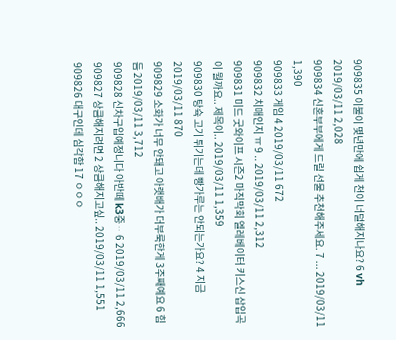909835 이불이 몇년만에 쉽게 천이 너덜해지나요? 6 vh 2019/03/11 2,028
909834 신혼부부에게 드릴 선물 추천해주세요. 7 ... 2019/03/11 1,390
909833 게임 4 2019/03/11 672
909832 치매인지 ㅠ 9 .. 2019/03/11 2,312
909831 미드 굿와이프 시즌2 마직막회 엘레베이터 키스신 삽입곡이 뭘까요.. 제목이.. 2019/03/11 1,359
909830 탕슉 고기 튀기는데 빵가루는 안되는가요? 4 지금 2019/03/11 870
909829 소화가 너무 안돼고 아랫배가 더부룩한게 3주째예요 6 힘듬 2019/03/11 3,712
909828 신차구입예정니다 아반떼 k3중ᆢ 6 2019/03/11 2,666
909827 상큼해지려면 2 상큼해지고싶.. 2019/03/11 1,551
909826 대구인데 심각함 17 ㅇㅇㅇ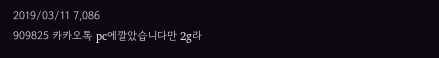2019/03/11 7,086
909825 카카오톡 pc에깔았습니다만 2g라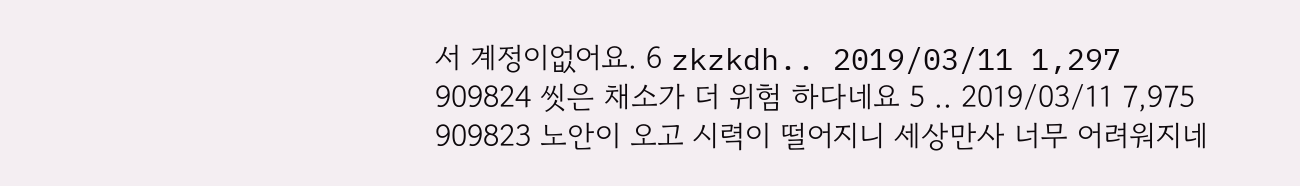서 계정이없어요. 6 zkzkdh.. 2019/03/11 1,297
909824 씻은 채소가 더 위험 하다네요 5 .. 2019/03/11 7,975
909823 노안이 오고 시력이 떨어지니 세상만사 너무 어려워지네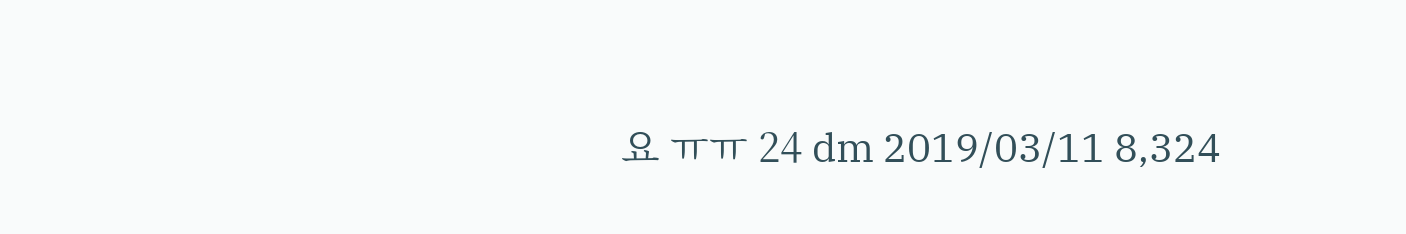요 ㅠㅠ 24 dm 2019/03/11 8,324